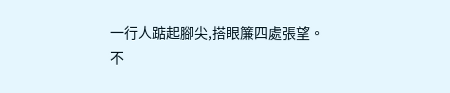一行人踮起腳尖,搭眼簾四處張望。
不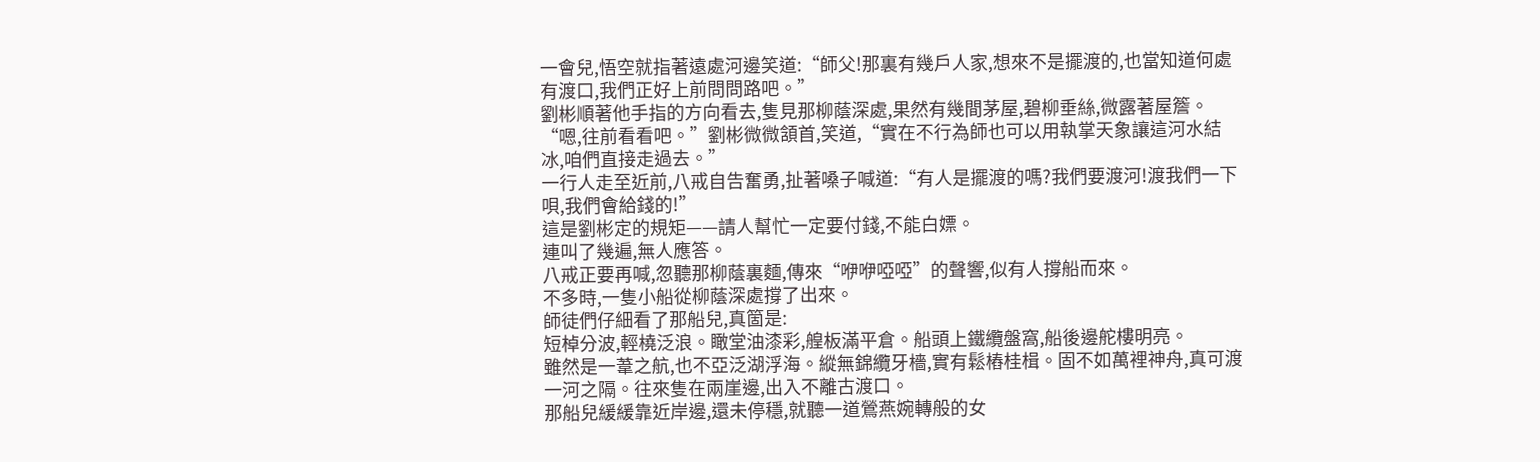一會兒,悟空就指著遠處河邊笑道:“師父!那裏有幾戶人家,想來不是擺渡的,也當知道何處有渡口,我們正好上前問問路吧。”
劉彬順著他手指的方向看去,隻見那柳蔭深處,果然有幾間茅屋,碧柳垂絲,微露著屋簷。
“嗯,往前看看吧。”劉彬微微頷首,笑道,“實在不行為師也可以用執掌天象讓這河水結冰,咱們直接走過去。”
一行人走至近前,八戒自告奮勇,扯著嗓子喊道:“有人是擺渡的嗎?我們要渡河!渡我們一下唄,我們會給錢的!”
這是劉彬定的規矩——請人幫忙一定要付錢,不能白嫖。
連叫了幾遍,無人應答。
八戒正要再喊,忽聽那柳蔭裏麵,傳來“咿咿啞啞”的聲響,似有人撐船而來。
不多時,一隻小船從柳蔭深處撐了出來。
師徒們仔細看了那船兒,真箇是:
短棹分波,輕橈泛浪。瞰堂油漆彩,艎板滿平倉。船頭上鐵纜盤窩,船後邊舵樓明亮。
雖然是一葦之航,也不亞泛湖浮海。縱無錦纜牙檣,實有鬆樁桂楫。固不如萬裡神舟,真可渡一河之隔。往來隻在兩崖邊,出入不離古渡口。
那船兒緩緩靠近岸邊,還未停穩,就聽一道鶯燕婉轉般的女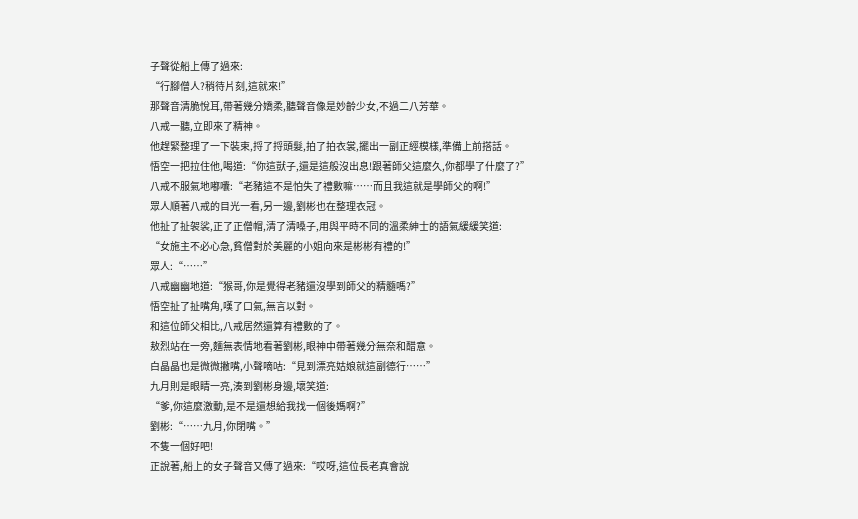子聲從船上傳了過來:
“行腳僧人?稍待片刻,這就來!”
那聲音清脆悅耳,帶著幾分嬌柔,聽聲音像是妙齡少女,不過二八芳華。
八戒一聽,立即來了精神。
他趕緊整理了一下裝束,捋了捋頭髮,拍了拍衣裳,擺出一副正經模樣,準備上前搭話。
悟空一把拉住他,喝道:“你這獃子,還是這般沒出息!跟著師父這麼久,你都學了什麼了?”
八戒不服氣地嘟囔:“老豬這不是怕失了禮數嘛……而且我這就是學師父的啊!”
眾人順著八戒的目光一看,另一邊,劉彬也在整理衣冠。
他扯了扯袈裟,正了正僧帽,清了清嗓子,用與平時不同的溫柔紳士的語氣緩緩笑道:
“女施主不必心急,貧僧對於美麗的小姐向來是彬彬有禮的!”
眾人:“……”
八戒幽幽地道:“猴哥,你是覺得老豬還沒學到師父的精髓嗎?”
悟空扯了扯嘴角,嘆了口氣,無言以對。
和這位師父相比,八戒居然還算有禮數的了。
敖烈站在一旁,麵無表情地看著劉彬,眼神中帶著幾分無奈和醋意。
白晶晶也是微微撇嘴,小聲嘀咕:“見到漂亮姑娘就這副德行……”
九月則是眼睛一亮,湊到劉彬身邊,壞笑道:
“爹,你這麼激動,是不是還想給我找一個後媽啊?”
劉彬:“……九月,你閉嘴。”
不隻一個好吧!
正說著,船上的女子聲音又傳了過來:“哎呀,這位長老真會說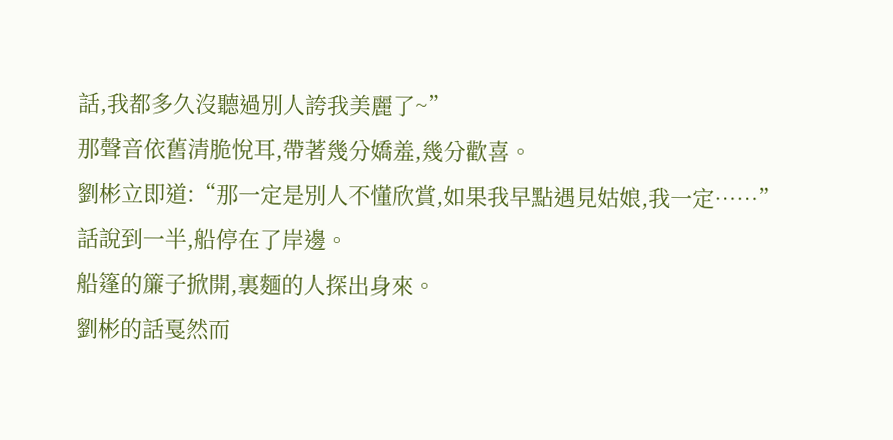話,我都多久沒聽過別人誇我美麗了~”
那聲音依舊清脆悅耳,帶著幾分嬌羞,幾分歡喜。
劉彬立即道:“那一定是別人不懂欣賞,如果我早點遇見姑娘,我一定……”
話說到一半,船停在了岸邊。
船篷的簾子掀開,裏麵的人探出身來。
劉彬的話戛然而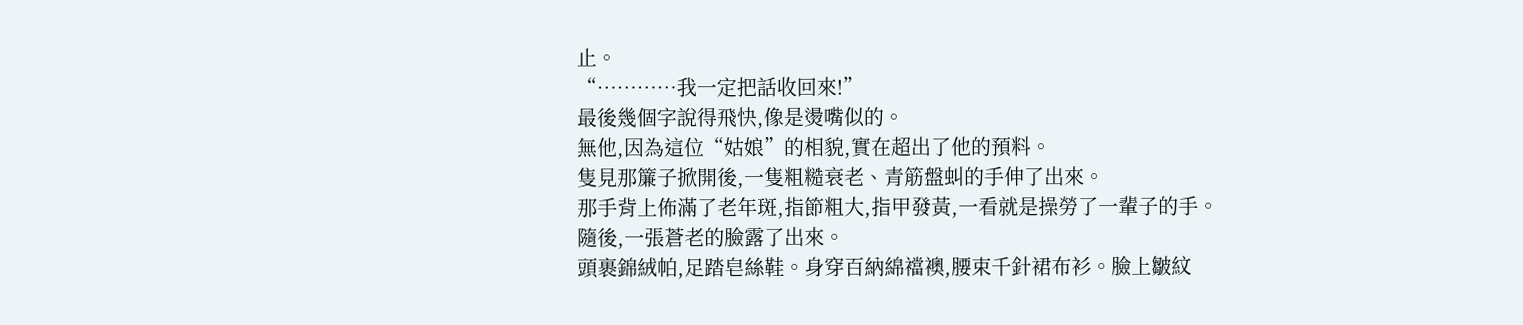止。
“…………我一定把話收回來!”
最後幾個字說得飛快,像是燙嘴似的。
無他,因為這位“姑娘”的相貌,實在超出了他的預料。
隻見那簾子掀開後,一隻粗糙衰老、青筋盤虯的手伸了出來。
那手背上佈滿了老年斑,指節粗大,指甲發黃,一看就是操勞了一輩子的手。
隨後,一張蒼老的臉露了出來。
頭裹錦絨帕,足踏皂絲鞋。身穿百納綿襠襖,腰束千針裙布衫。臉上皺紋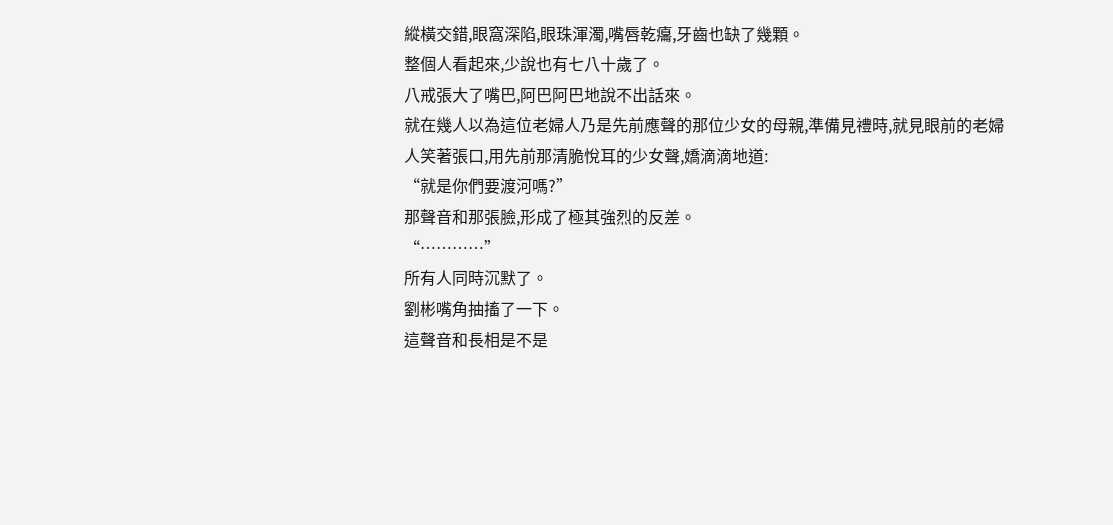縱橫交錯,眼窩深陷,眼珠渾濁,嘴唇乾癟,牙齒也缺了幾顆。
整個人看起來,少說也有七八十歲了。
八戒張大了嘴巴,阿巴阿巴地說不出話來。
就在幾人以為這位老婦人乃是先前應聲的那位少女的母親,準備見禮時,就見眼前的老婦人笑著張口,用先前那清脆悅耳的少女聲,嬌滴滴地道:
“就是你們要渡河嗎?”
那聲音和那張臉,形成了極其強烈的反差。
“…………”
所有人同時沉默了。
劉彬嘴角抽搐了一下。
這聲音和長相是不是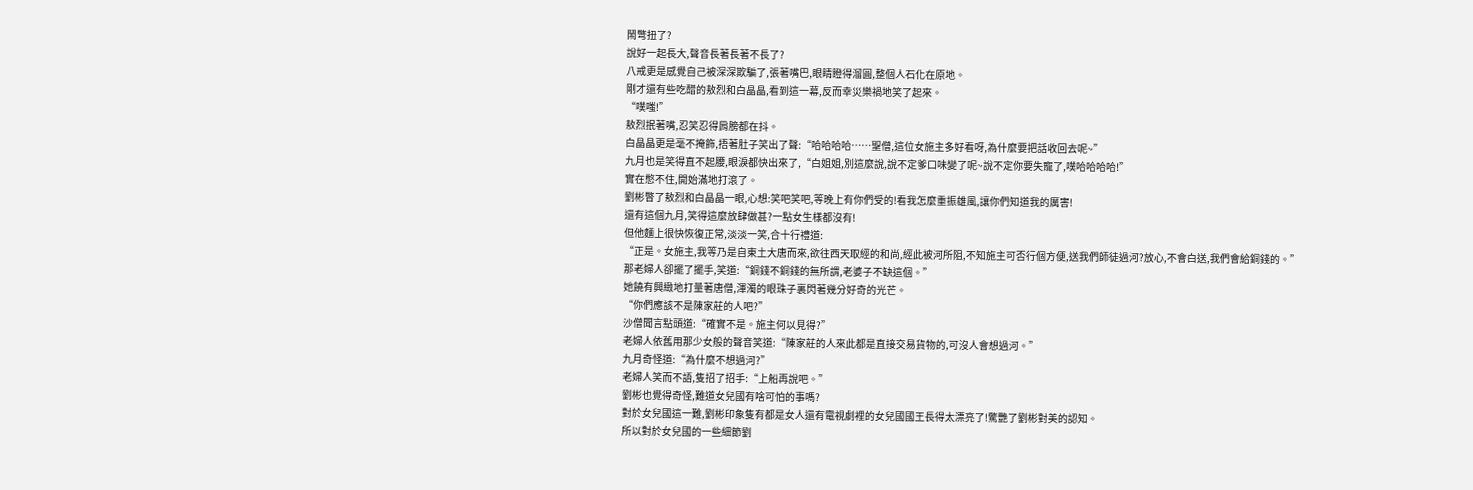鬧彆扭了?
說好一起長大,聲音長著長著不長了?
八戒更是感覺自己被深深欺騙了,張著嘴巴,眼睛瞪得溜圓,整個人石化在原地。
剛才還有些吃醋的敖烈和白晶晶,看到這一幕,反而幸災樂禍地笑了起來。
“噗嗤!”
敖烈抿著嘴,忍笑忍得肩膀都在抖。
白晶晶更是毫不掩飾,捂著肚子笑出了聲:“哈哈哈哈……聖僧,這位女施主多好看呀,為什麼要把話收回去呢~”
九月也是笑得直不起腰,眼淚都快出來了,“白姐姐,別這麼說,說不定爹口味變了呢~說不定你要失寵了,噗哈哈哈哈!”
實在憋不住,開始滿地打滾了。
劉彬瞥了敖烈和白晶晶一眼,心想:笑吧笑吧,等晚上有你們受的!看我怎麼重振雄風,讓你們知道我的厲害!
還有這個九月,笑得這麼放肆做甚?一點女生樣都沒有!
但他麵上很快恢復正常,淡淡一笑,合十行禮道:
“正是。女施主,我等乃是自東土大唐而來,欲往西天取經的和尚,經此被河所阻,不知施主可否行個方便,送我們師徒過河?放心,不會白送,我們會給銅錢的。”
那老婦人卻擺了擺手,笑道:“銅錢不銅錢的無所謂,老婆子不缺這個。”
她饒有興緻地打量著唐僧,渾濁的眼珠子裏閃著幾分好奇的光芒。
“你們應該不是陳家莊的人吧?”
沙僧聞言點頭道:“確實不是。施主何以見得?”
老婦人依舊用那少女般的聲音笑道:“陳家莊的人來此都是直接交易貨物的,可沒人會想過河。”
九月奇怪道:“為什麼不想過河?”
老婦人笑而不語,隻招了招手:“上船再說吧。”
劉彬也覺得奇怪,難道女兒國有啥可怕的事嗎?
對於女兒國這一難,劉彬印象隻有都是女人還有電視劇裡的女兒國國王長得太漂亮了!驚艷了劉彬對美的認知。
所以對於女兒國的一些細節劉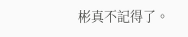彬真不記得了。